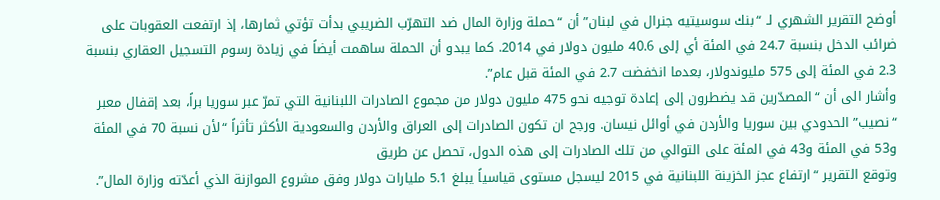أوضح التقرير الشهري لـ “بنك سوسيتيه جنرال في لبنان” أن “حملة وزارة المال ضد التهرّب الضريبي بدأت تؤتي ثمارها، إذ ارتفعت العقوبات على ضرائب الدخل بنسبة 24.7 في المئة أي إلى 40.6 مليون دولار في 2014. كما يبدو أن الحملة ساهمت أيضاً في زيادة رسوم التسجيل العقاري بنسبة 2.3 في المئة إلى 575 مليوندولار، بعدما انخفضت 2.7 في المئة قبل عام”.
وأشار الى أن “المصدّرين قد يضطرون إلى إعادة توجيه نحو 475 مليون دولار من مجموع الصادرات اللبنانية التي تمرّ عبر سوريا براً، بعد إقفال معبر “نصيب” الحدودي بين سوريا والأردن في أوائل نيسان. ورجح ان تكون الصادرات إلى العراق والأردن والسعودية الأكثر تأثراً “لأن نسبة 70 في المئة و53 في المئة و43 في المئة على التوالي من تلك الصادرات إلى هذه الدول، تحصل عن طريق
وتوقع التقرير “ارتفاع عجز الخزينة اللبنانية في 2015 ليسجل مستوى قياسياً يبلغ 5.1 مليارات دولار وفق مشروع الموازنة الذي أعدّته وزارة المال”.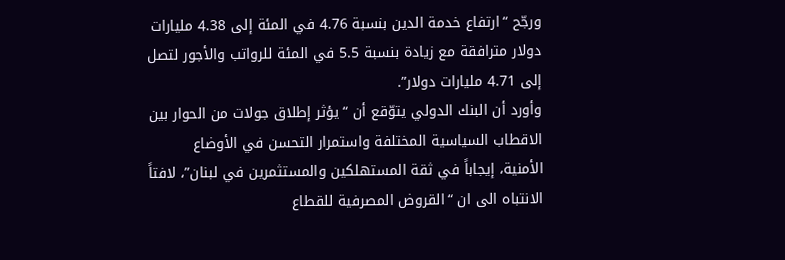ورجّح “ارتفاع خدمة الدين بنسبة 4.76 في المئة إلى 4.38 مليارات دولار مترافقة مع زيادة بنسبة 5.5 في المئة للرواتب والأجور لتصل إلى 4.71 مليارات دولار”.
وأورد أن البنك الدولي يتوّقع أن “يؤثر إطلاق جولات من الحوار بين الاقطاب السياسية المختلفة واستمرار التحسن في الأوضاع الأمنية، إيجاباً في ثقة المستهلكين والمستثمرين في لبنان”، لافتاً الانتباه الى ان “القروض المصرفية للقطاع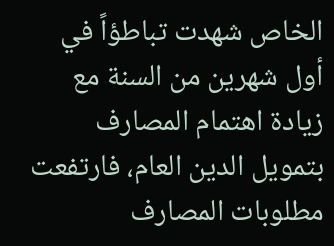الخاص شهدت تباطؤاً في أول شهرين من السنة مع زيادة اهتمام المصارف بتمويل الدين العام، فارتفعت مطلوبات المصارف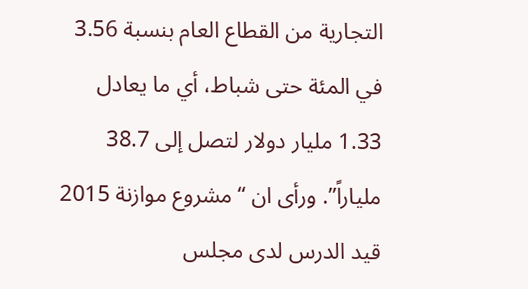التجارية من القطاع العام بنسبة 3.56 في المئة حتى شباط، أي ما يعادل 1.33 مليار دولار لتصل إلى 38.7 ملياراً”. ورأى ان “مشروع موازنة 2015 قيد الدرس لدى مجلس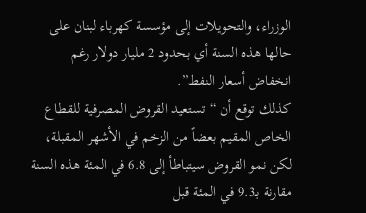الوزراء، والتحويلات إلى مؤسسة كهرباء لبنان على حالها هذه السنة أي بحدود 2 مليار دولار رغم انخفاض أسعار النفط”.
كذلك توقع أن “تستعيد القروض المصرفية للقطاع الخاص المقيم بعضاً من الزخم في الأشهر المقبلة، لكن نمو القروض سيتباطأ إلى 6.8 في المئة هذه السنة مقارنة بـ9.3 في المئة قبل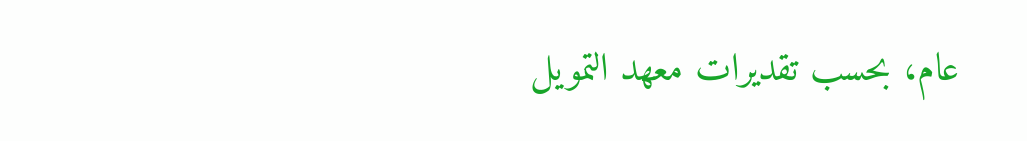عام، بحسب تقديرات معهد التمويل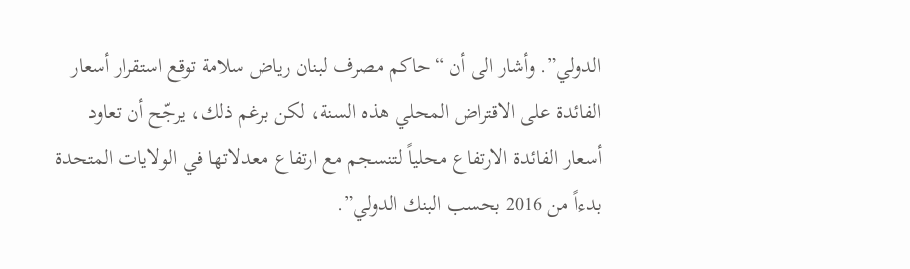الدولي”. وأشار الى أن “حاكم مصرف لبنان رياض سلامة توقع استقرار أسعار الفائدة على الاقتراض المحلي هذه السنة، لكن برغم ذلك، يرجّح أن تعاود أسعار الفائدة الارتفاع محلياً لتنسجم مع ارتفاع معدلاتها في الولايات المتحدة بدءاً من 2016 بحسب البنك الدولي”.